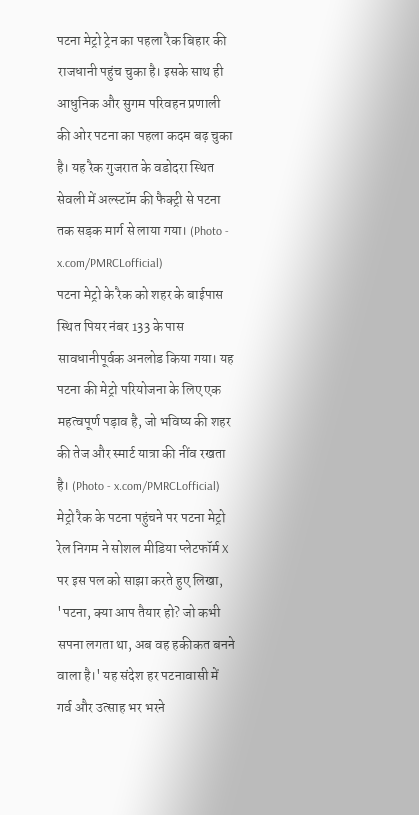पटना मेट्रो ट्रेन का पहला रैक बिहार की राजधानी पहुंच चुका है। इसके साथ ही आधुनिक और सुगम परिवहन प्रणाली की ओर पटना का पहला कदम बढ़ चुका है। यह रैक गुजरात के वडोदरा स्थित सेवली में अल्स्टॉम की फैक्ट्री से पटना तक सड़क मार्ग से लाया गया। (Photo - x.com/PMRCLofficial)
पटना मेट्रो के रैक को शहर के बाईपास स्थित पियर नंबर 133 के पास सावधानीपूर्वक अनलोड किया गया। यह पटना की मेट्रो परियोजना के लिए एक महत्वपूर्ण पड़ाव है, जो भविष्य की शहर की तेज और स्मार्ट यात्रा की नींव रखता है। (Photo - x.com/PMRCLofficial)
मेट्रो रैक के पटना पहुंचने पर पटना मेट्रो रेल निगम ने सोशल मीडिया प्लेटफॉर्म X पर इस पल को साझा करते हुए लिखा, 'पटना, क्या आप तैयार हो? जो कभी सपना लगता था, अब वह हकीकत बनने वाला है।' यह संदेश हर पटनावासी में गर्व और उत्साह भर भरने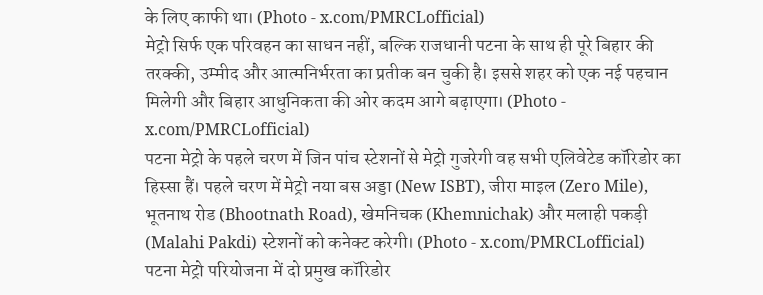के लिए काफी था। (Photo - x.com/PMRCLofficial)
मेट्रो सिर्फ एक परिवहन का साधन नहीं, बल्कि राजधानी पटना के साथ ही पूरे बिहार की तरक्की, उम्मीद और आत्मनिर्भरता का प्रतीक बन चुकी है। इससे शहर को एक नई पहचान मिलेगी और बिहार आधुनिकता की ओर कदम आगे बढ़ाएगा। (Photo - x.com/PMRCLofficial)
पटना मेट्रो के पहले चरण में जिन पांच स्टेशनों से मेट्रो गुजरेगी वह सभी एलिवेटेड कॉरिडोर का हिस्सा हैं। पहले चरण में मेट्रो नया बस अड्डा (New ISBT), जीरा माइल (Zero Mile), भूतनाथ रोड (Bhootnath Road), खेमनिचक (Khemnichak) और मलाही पकड़ी (Malahi Pakdi) स्टेशनों को कनेक्ट करेगी। (Photo - x.com/PMRCLofficial)
पटना मेट्रो परियोजना में दो प्रमुख कॉरिडोर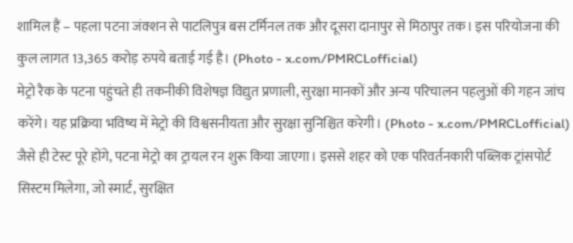शामिल हैं – पहला पटना जंक्शन से पाटलिपुत्र बस टर्मिनल तक और दूसरा दानापुर से मिठापुर तक। इस परियोजना की कुल लागत 13,365 करोड़ रुपये बताई गई है। (Photo - x.com/PMRCLofficial)
मेट्रो रैक के पटना पहुंचते ही तकनीकी विशेषज्ञ विद्युत प्रणाली, सुरक्षा मानकों और अन्य परिचालन पहलुओं की गहन जांच करेंगे। यह प्रक्रिया भविष्य में मेट्रो की विश्वसनीयता और सुरक्षा सुनिश्चित करेगी। (Photo - x.com/PMRCLofficial)
जैसे ही टेस्ट पूरे होंगे, पटना मेट्रो का ट्रायल रन शुरू किया जाएगा। इससे शहर को एक परिवर्तनकारी पब्लिक ट्रांसपोर्ट सिस्टम मिलेगा, जो स्मार्ट, सुरक्षित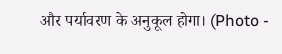और पर्यावरण के अनुकूल होगा। (Photo -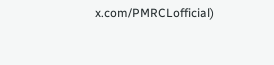x.com/PMRCLofficial)